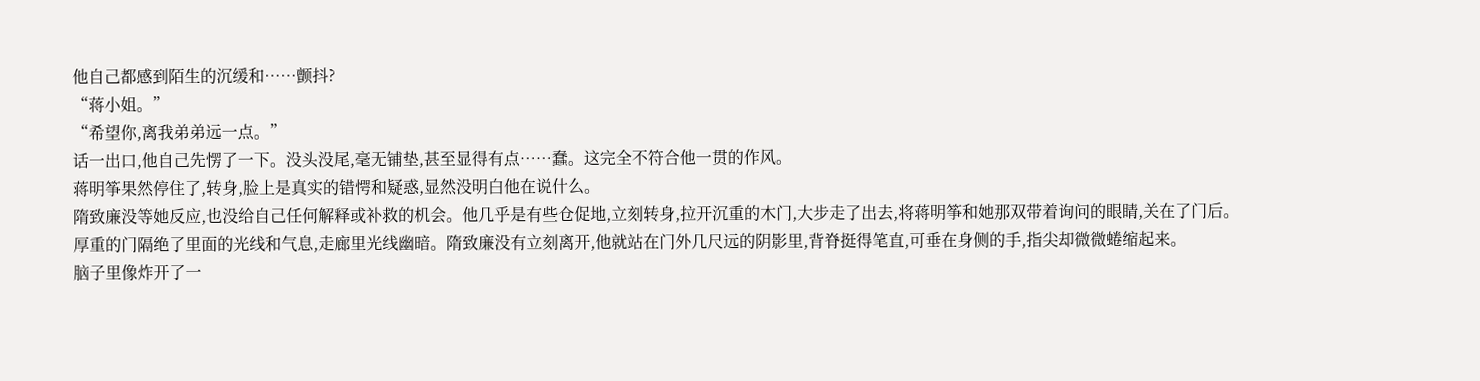他自己都感到陌生的沉缓和……颤抖?
“蒋小姐。”
“希望你,离我弟弟远一点。”
话一出口,他自己先愣了一下。没头没尾,毫无铺垫,甚至显得有点……蠢。这完全不符合他一贯的作风。
蒋明筝果然停住了,转身,脸上是真实的错愕和疑惑,显然没明白他在说什么。
隋致廉没等她反应,也没给自己任何解释或补救的机会。他几乎是有些仓促地,立刻转身,拉开沉重的木门,大步走了出去,将蒋明筝和她那双带着询问的眼睛,关在了门后。
厚重的门隔绝了里面的光线和气息,走廊里光线幽暗。隋致廉没有立刻离开,他就站在门外几尺远的阴影里,背脊挺得笔直,可垂在身侧的手,指尖却微微蜷缩起来。
脑子里像炸开了一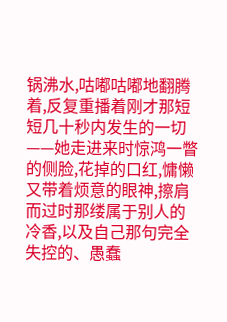锅沸水,咕嘟咕嘟地翻腾着,反复重播着刚才那短短几十秒内发生的一切——她走进来时惊鸿一瞥的侧脸,花掉的口红,慵懒又带着烦意的眼神,擦肩而过时那缕属于别人的冷香,以及自己那句完全失控的、愚蠢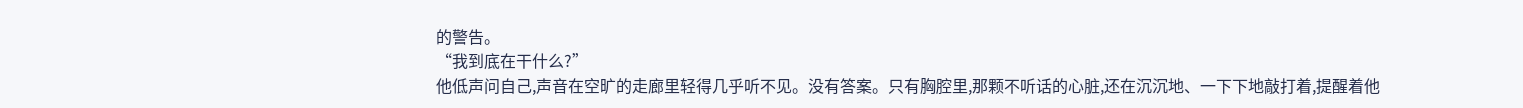的警告。
“我到底在干什么?”
他低声问自己,声音在空旷的走廊里轻得几乎听不见。没有答案。只有胸腔里,那颗不听话的心脏,还在沉沉地、一下下地敲打着,提醒着他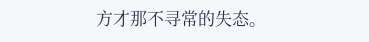方才那不寻常的失态。